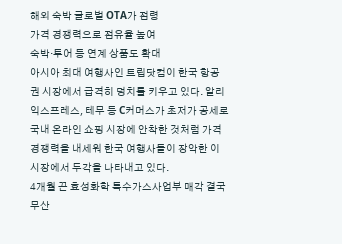해외 숙박 글로벌 OTA가 점령
가격 경쟁력으로 점유율 높여
숙박·투어 등 연계 상품도 확대
아시아 최대 여행사인 트립닷컴이 한국 항공권 시장에서 급격히 덩치를 키우고 있다. 알리익스프레스, 테무 등 C커머스가 초저가 공세로 국내 온라인 쇼핑 시장에 안착한 것처럼 가격 경쟁력을 내세워 한국 여행사들이 장악한 이 시장에서 두각을 나타내고 있다.
4개월 끈 효성화학 특수가스사업부 매각 결국 무산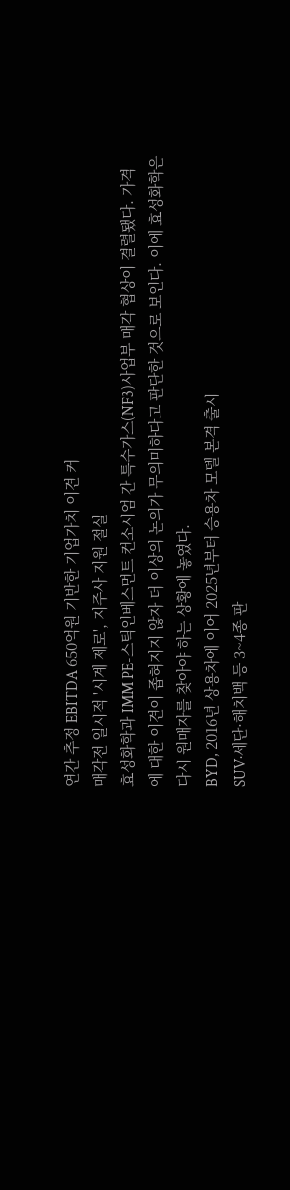연간 추정 EBITDA 650억원 기반한 기업가치 이견 커
매각전 일시적 '시계 제로', 지주사 지원 절실
효성화학과 IMM PE-스틱인베스먼트 컨소시엄 간 특수가스(NF3)사업부 매각 협상이 결렬됐다. 가격에 대한 이견이 좁혀지지 않자 더 이상의 논의가 무의미하다고 판단한 것으로 보인다. 이에 효성화학은 다시 원매자를 찾아야 하는 상황에 놓였다.
BYD, 2016년 상용차에 이어 2025년부터 승용차 모델 본격 출시
SUV·세단·해치백 등 3~4종 판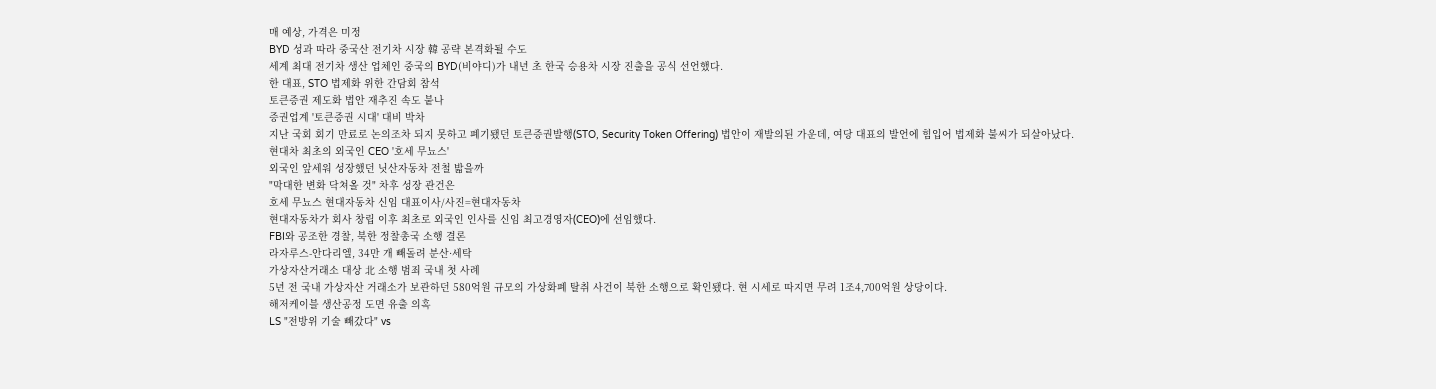매 예상, 가격은 미정
BYD 성과 따라 중국산 전기차 시장 韓 공략 본격화될 수도
세계 최대 전기차 생산 업체인 중국의 BYD(비야디)가 내년 초 한국 승용차 시장 진출을 공식 선언했다.
한 대표, STO 법제화 위한 간담회 참석
토큰증권 제도화 법안 재추진 속도 붙나
증권업계 '토큰증권 시대' 대비 박차
지난 국회 회기 만료로 논의조차 되지 못하고 폐기됐던 토큰증권발행(STO, Security Token Offering) 법안이 재발의된 가운데, 여당 대표의 발언에 힘입어 법제화 불씨가 되살아났다.
현대차 최초의 외국인 CEO '호세 무뇨스'
외국인 앞세워 성장했던 닛산자동차 전철 밟을까
"막대한 변화 닥쳐올 것" 차후 성장 관건은
호세 무뇨스 현대자동차 신임 대표이사/사진=현대자동차
현대자동차가 회사 창립 이후 최초로 외국인 인사를 신임 최고경영자(CEO)에 선임했다.
FBI와 공조한 경찰, 북한 정찰총국 소행 결론
라자루스-안다리엘, 34만 개 빼돌려 분산·세탁
가상자산거래소 대상 北 소행 범죄 국내 첫 사례
5년 전 국내 가상자산 거래소가 보관하던 580억원 규모의 가상화폐 탈취 사건이 북한 소행으로 확인됐다. 현 시세로 따지면 무려 1조4,700억원 상당이다.
해저케이블 생산공정 도면 유출 의혹
LS "전방위 기술 빼갔다" vs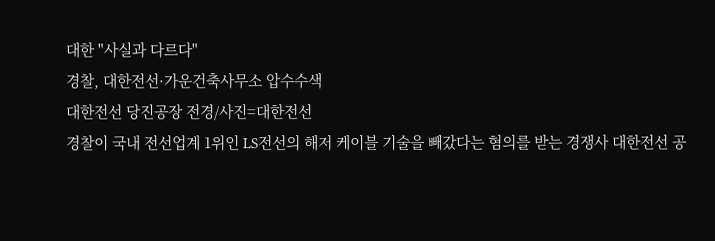대한 "사실과 다르다"
경찰, 대한전선·가운건축사무소 압수수색
대한전선 당진공장 전경/사진=대한전선
경찰이 국내 전선업계 1위인 LS전선의 해저 케이블 기술을 빼갔다는 혐의를 받는 경쟁사 대한전선 공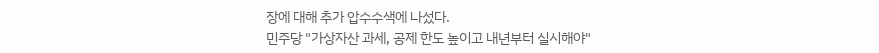장에 대해 추가 압수수색에 나섰다.
민주당 "가상자산 과세, 공제 한도 높이고 내년부터 실시해야"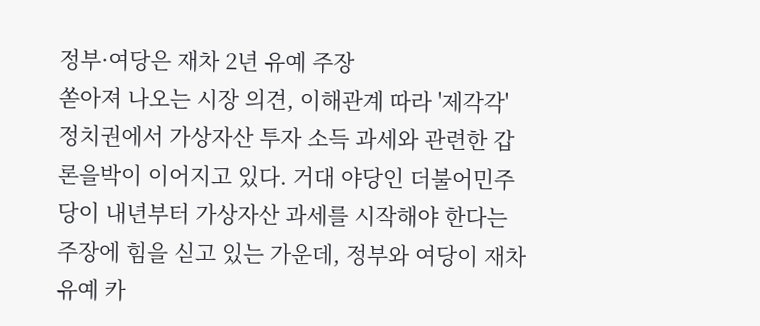정부·여당은 재차 2년 유예 주장
쏟아져 나오는 시장 의견, 이해관계 따라 '제각각'
정치권에서 가상자산 투자 소득 과세와 관련한 갑론을박이 이어지고 있다. 거대 야당인 더불어민주당이 내년부터 가상자산 과세를 시작해야 한다는 주장에 힘을 싣고 있는 가운데, 정부와 여당이 재차 유예 카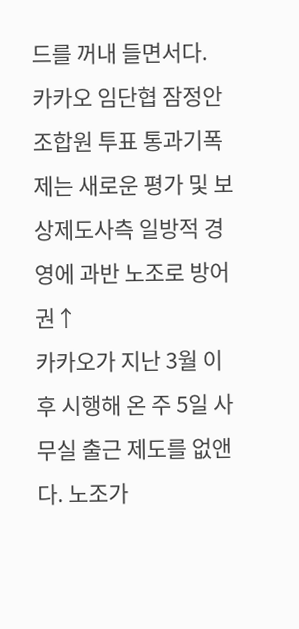드를 꺼내 들면서다.
카카오 임단협 잠정안 조합원 투표 통과기폭제는 새로운 평가 및 보상제도사측 일방적 경영에 과반 노조로 방어권↑
카카오가 지난 3월 이후 시행해 온 주 5일 사무실 출근 제도를 없앤다. 노조가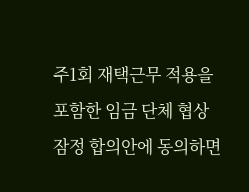주1회 재택근무 적용을 포함한 임금 단체 협상 잠정 합의안에 동의하면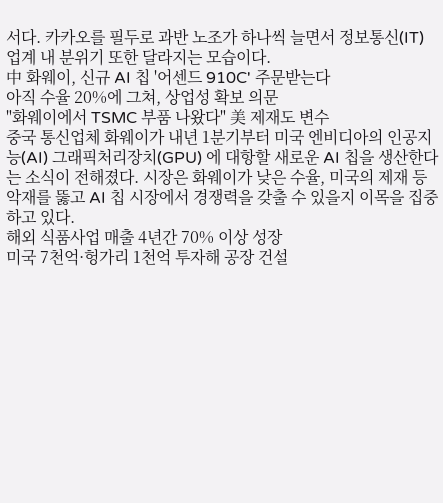서다. 카카오를 필두로 과반 노조가 하나씩 늘면서 정보통신(IT) 업계 내 분위기 또한 달라지는 모습이다.
中 화웨이, 신규 AI 칩 '어센드 910C' 주문받는다
아직 수율 20%에 그쳐, 상업성 확보 의문
"화웨이에서 TSMC 부품 나왔다" 美 제재도 변수
중국 통신업체 화웨이가 내년 1분기부터 미국 엔비디아의 인공지능(AI) 그래픽처리장치(GPU) 에 대항할 새로운 AI 칩을 생산한다는 소식이 전해졌다. 시장은 화웨이가 낮은 수율, 미국의 제재 등 악재를 뚫고 AI 칩 시장에서 경쟁력을 갖출 수 있을지 이목을 집중하고 있다.
해외 식품사업 매출 4년간 70% 이상 성장
미국 7천억·헝가리 1천억 투자해 공장 건설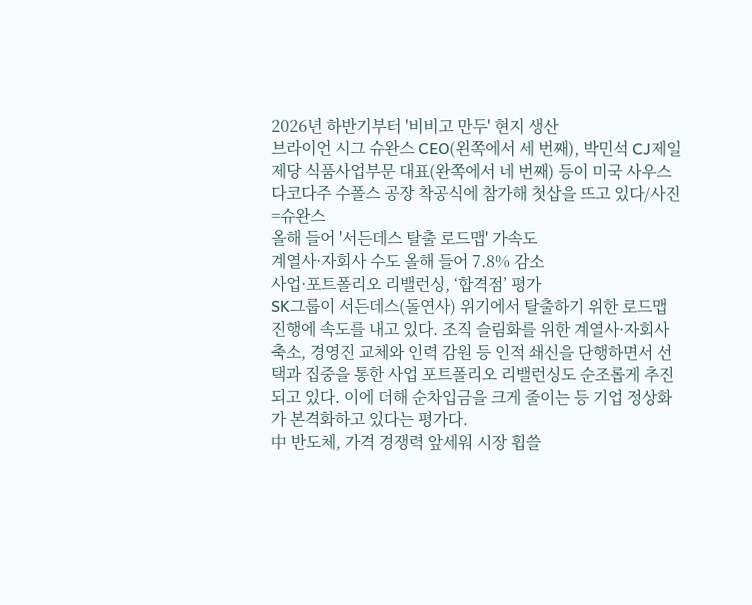2026년 하반기부터 '비비고 만두' 현지 생산
브라이언 시그 슈완스 CEO(왼쪽에서 세 번째), 박민석 CJ제일제당 식품사업부문 대표(완쪽에서 네 번째) 등이 미국 사우스다코다주 수폴스 공장 착공식에 참가해 첫삽을 뜨고 있다/사진=슈완스
올해 들어 '서든데스 탈출 로드맵' 가속도
계열사·자회사 수도 올해 들어 7.8% 감소
사업·포트폴리오 리밸런싱, ‘합격점’ 평가
SK그룹이 서든데스(돌연사) 위기에서 탈출하기 위한 로드맵 진행에 속도를 내고 있다. 조직 슬림화를 위한 계열사·자회사 축소, 경영진 교체와 인력 감원 등 인적 쇄신을 단행하면서 선택과 집중을 통한 사업 포트폴리오 리밸런싱도 순조롭게 추진되고 있다. 이에 더해 순차입금을 크게 줄이는 등 기업 정상화가 본격화하고 있다는 평가다.
中 반도체, 가격 경쟁력 앞세워 시장 휩쓸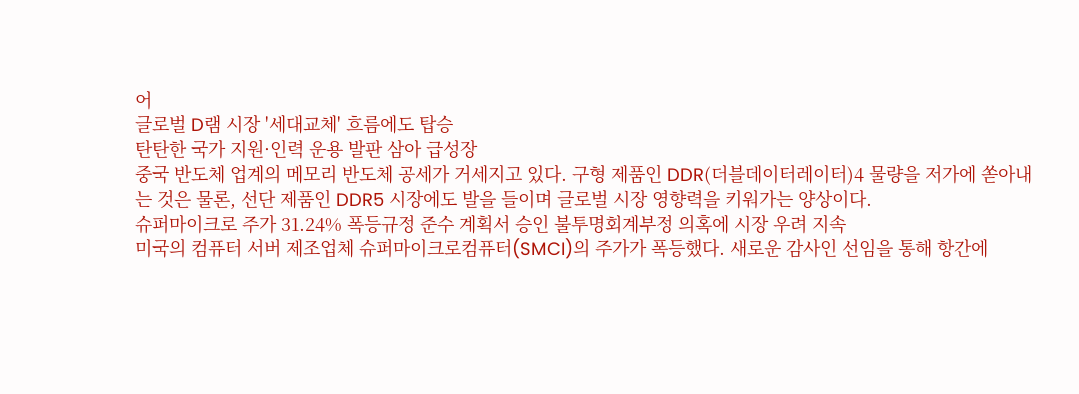어
글로벌 D램 시장 '세대교체' 흐름에도 탑승
탄탄한 국가 지원·인력 운용 발판 삼아 급성장
중국 반도체 업계의 메모리 반도체 공세가 거세지고 있다. 구형 제품인 DDR(더블데이터레이터)4 물량을 저가에 쏟아내는 것은 물론, 선단 제품인 DDR5 시장에도 발을 들이며 글로벌 시장 영향력을 키워가는 양상이다.
슈퍼마이크로 주가 31.24% 폭등규정 준수 계획서 승인 불투명회계부정 의혹에 시장 우려 지속
미국의 컴퓨터 서버 제조업체 슈퍼마이크로컴퓨터(SMCI)의 주가가 폭등했다. 새로운 감사인 선임을 통해 항간에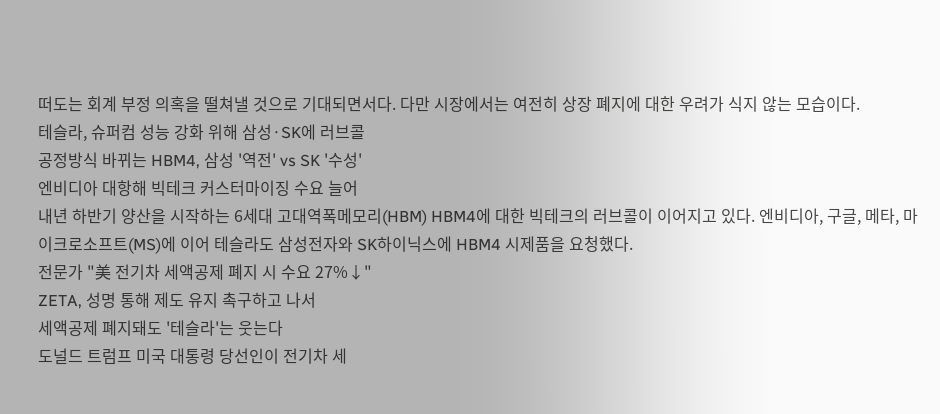떠도는 회계 부정 의혹을 떨쳐낼 것으로 기대되면서다. 다만 시장에서는 여전히 상장 폐지에 대한 우려가 식지 않는 모습이다.
테슬라, 슈퍼컴 성능 강화 위해 삼성·SK에 러브콜
공정방식 바뀌는 HBM4, 삼성 '역전' vs SK '수성'
엔비디아 대항해 빅테크 커스터마이징 수요 늘어
내년 하반기 양산을 시작하는 6세대 고대역폭메모리(HBM) HBM4에 대한 빅테크의 러브콜이 이어지고 있다. 엔비디아, 구글, 메타, 마이크로소프트(MS)에 이어 테슬라도 삼성전자와 SK하이닉스에 HBM4 시제품을 요청했다.
전문가 "美 전기차 세액공제 폐지 시 수요 27%↓"
ZETA, 성명 통해 제도 유지 촉구하고 나서
세액공제 폐지돼도 '테슬라'는 웃는다
도널드 트럼프 미국 대통령 당선인이 전기차 세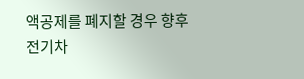액공제를 폐지할 경우 향후 전기차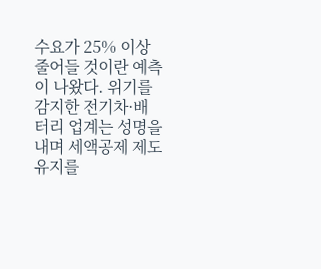수요가 25% 이상 줄어들 것이란 예측이 나왔다. 위기를 감지한 전기차·배터리 업계는 성명을 내며 세액공제 제도 유지를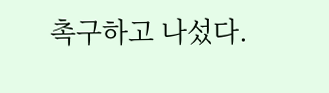촉구하고 나섰다.